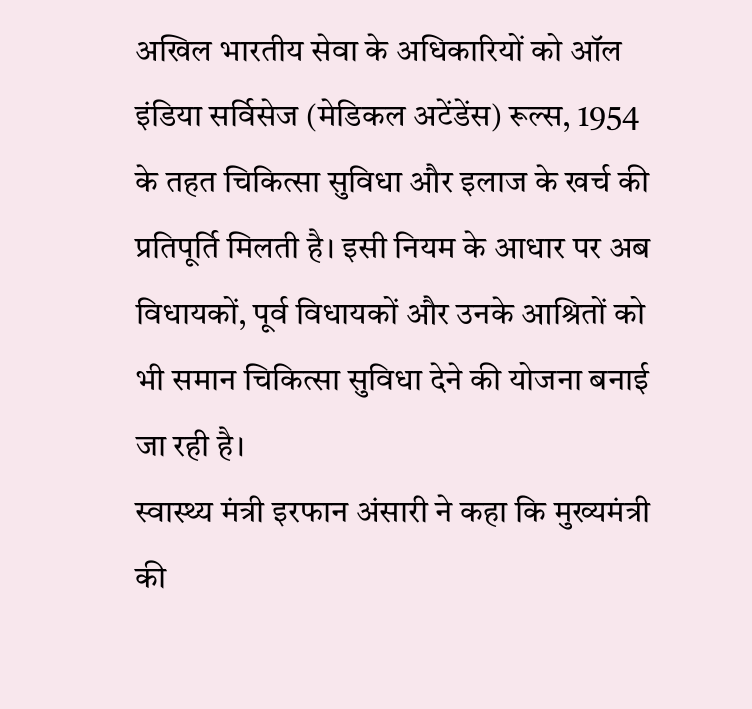अखिल भारतीय सेवा के अधिकारियों को ऑल इंडिया सर्विसेज (मेडिकल अटेंडेंस) रूल्स, 1954 के तहत चिकित्सा सुविधा और इलाज के खर्च की प्रतिपूर्ति मिलती है। इसी नियम के आधार पर अब विधायकों, पूर्व विधायकों और उनके आश्रितों को भी समान चिकित्सा सुविधा देने की योजना बनाई जा रही है।
स्वास्थ्य मंत्री इरफान अंसारी ने कहा कि मुख्यमंत्री की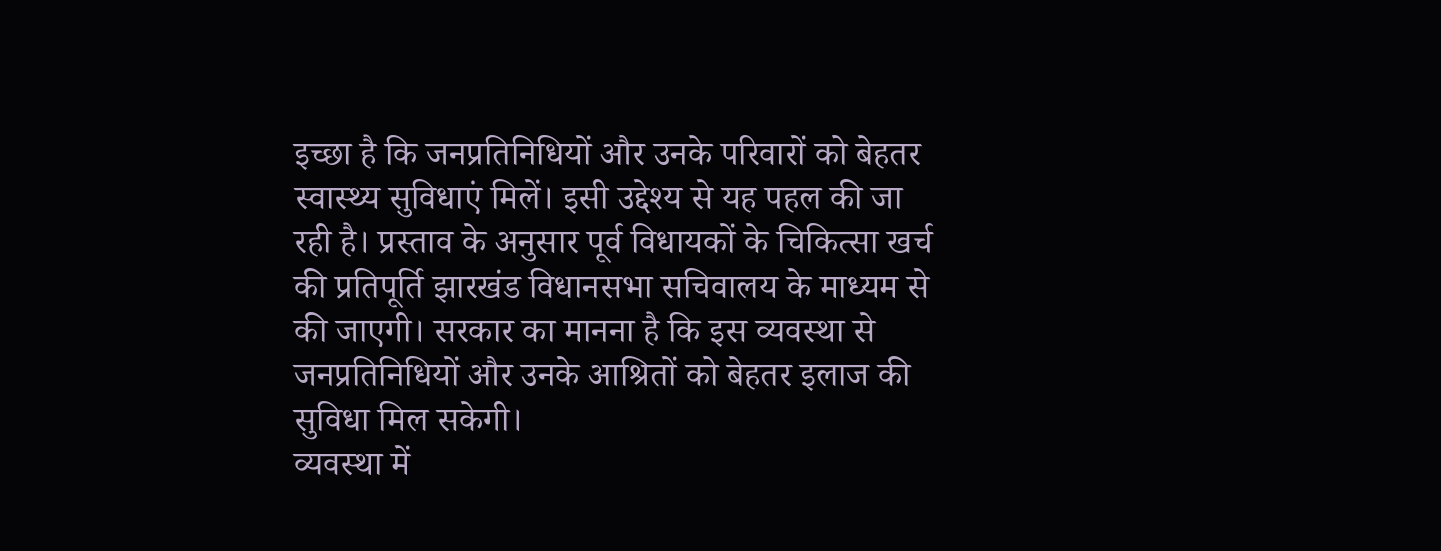इच्छा है कि जनप्रतिनिधियों और उनके परिवारों को बेहतर स्वास्थ्य सुविधाएं मिलें। इसी उद्देश्य से यह पहल की जा रही है। प्रस्ताव के अनुसार पूर्व विधायकों के चिकित्सा खर्च की प्रतिपूर्ति झारखंड विधानसभा सचिवालय के माध्यम से की जाएगी। सरकार का मानना है कि इस व्यवस्था से जनप्रतिनिधियों और उनके आश्रितों को बेहतर इलाज की सुविधा मिल सकेगी।
व्यवस्था में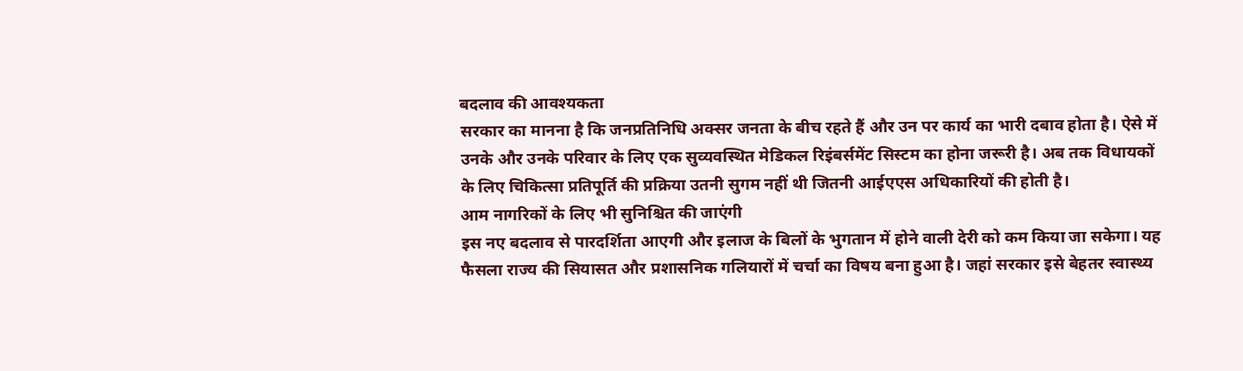बदलाव की आवश्यकता
सरकार का मानना है कि जनप्रतिनिधि अक्सर जनता के बीच रहते हैं और उन पर कार्य का भारी दबाव होता है। ऐसे में उनके और उनके परिवार के लिए एक सुव्यवस्थित मेडिकल रिइंबर्समेंट सिस्टम का होना जरूरी है। अब तक विधायकों के लिए चिकित्सा प्रतिपूर्ति की प्रक्रिया उतनी सुगम नहीं थी जितनी आईएएस अधिकारियों की होती है।
आम नागरिकों के लिए भी सुनिश्चित की जाएंगी
इस नए बदलाव से पारदर्शिता आएगी और इलाज के बिलों के भुगतान में होने वाली देरी को कम किया जा सकेगा। यह फैसला राज्य की सियासत और प्रशासनिक गलियारों में चर्चा का विषय बना हुआ है। जहां सरकार इसे बेहतर स्वास्थ्य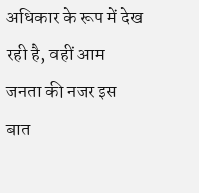अधिकार के रूप में देख रही है, वहीं आम जनता की नजर इस बात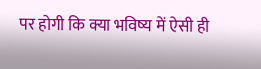पर होगी कि क्या भविष्य में ऐसी ही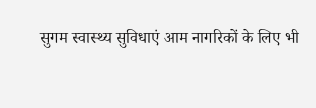सुगम स्वास्थ्य सुविधाएं आम नागरिकों के लिए भी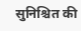सुनिश्चित की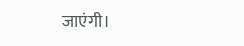जाएंगी।